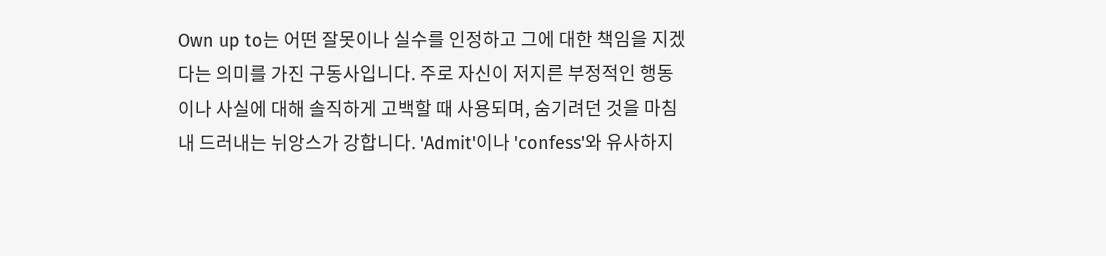Own up to는 어떤 잘못이나 실수를 인정하고 그에 대한 책임을 지겠다는 의미를 가진 구동사입니다. 주로 자신이 저지른 부정적인 행동이나 사실에 대해 솔직하게 고백할 때 사용되며, 숨기려던 것을 마침내 드러내는 뉘앙스가 강합니다. 'Admit'이나 'confess'와 유사하지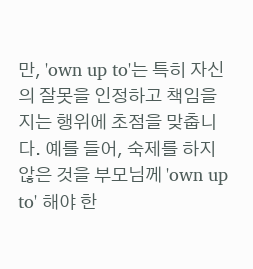만, 'own up to'는 특히 자신의 잘못을 인정하고 책임을 지는 행위에 초점을 맞춥니다. 예를 들어, 숙제를 하지 않은 것을 부모님께 'own up to' 해야 한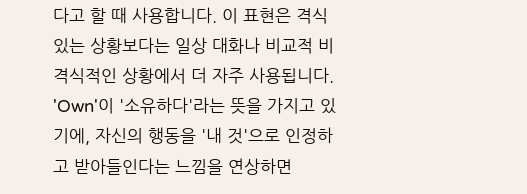다고 할 때 사용합니다. 이 표현은 격식 있는 상황보다는 일상 대화나 비교적 비격식적인 상황에서 더 자주 사용됩니다. 'Own'이 '소유하다'라는 뜻을 가지고 있기에, 자신의 행동을 '내 것'으로 인정하고 받아들인다는 느낌을 연상하면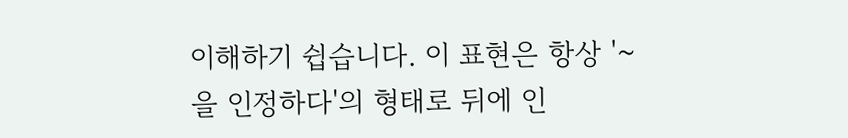이해하기 쉽습니다. 이 표현은 항상 '~을 인정하다'의 형태로 뒤에 인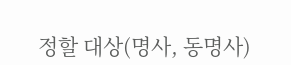정할 대상(명사, 동명사)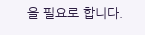을 필요로 합니다.